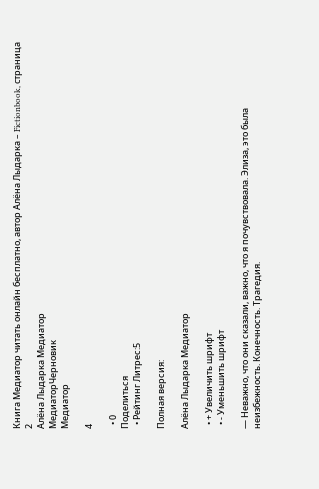Книга Медиатор читать онлайн бесплатно, автор Алёна Лыдарка – Fictionbook, cтраница 2
Алёна Лыдарка Медиатор
МедиаторЧерновик
Медиатор

4

  • 0
Поделиться
  • Рейтинг Литрес:5

Полная версия:

Алёна Лыдарка Медиатор

  • + Увеличить шрифт
  • - Уменьшить шрифт

— Неважно, что они сказали, важно, что я почувствовала. Элиза, это была неизбежность. Конечность. Трагедия.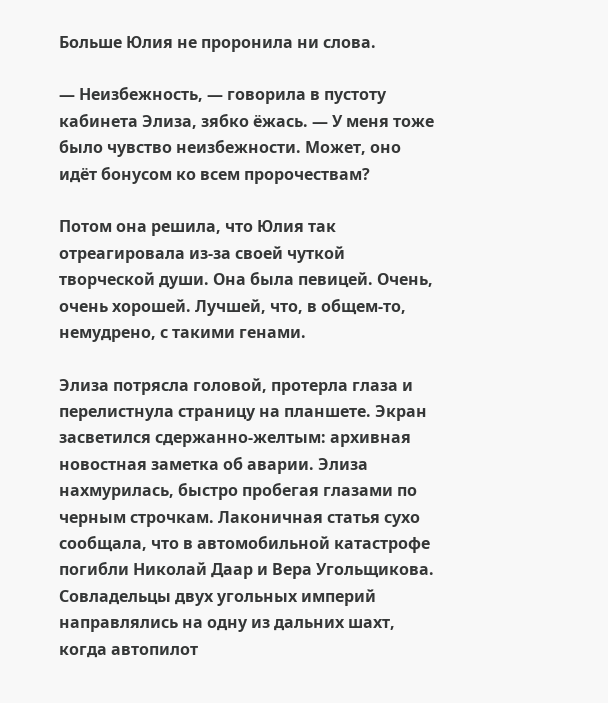Больше Юлия не проронила ни слова.

— Неизбежность, — говорила в пустоту кабинета Элиза, зябко ёжась. — У меня тоже было чувство неизбежности. Может, оно идёт бонусом ко всем пророчествам?

Потом она решила, что Юлия так отреагировала из-за своей чуткой творческой души. Она была певицей. Очень, очень хорошей. Лучшей, что, в общем-то, немудрено, с такими генами.

Элиза потрясла головой, протерла глаза и перелистнула страницу на планшете. Экран засветился сдержанно-желтым: архивная новостная заметка об аварии. Элиза нахмурилась, быстро пробегая глазами по черным строчкам. Лаконичная статья сухо сообщала, что в автомобильной катастрофе погибли Николай Даар и Вера Угольщикова. Совладельцы двух угольных империй направлялись на одну из дальних шахт, когда автопилот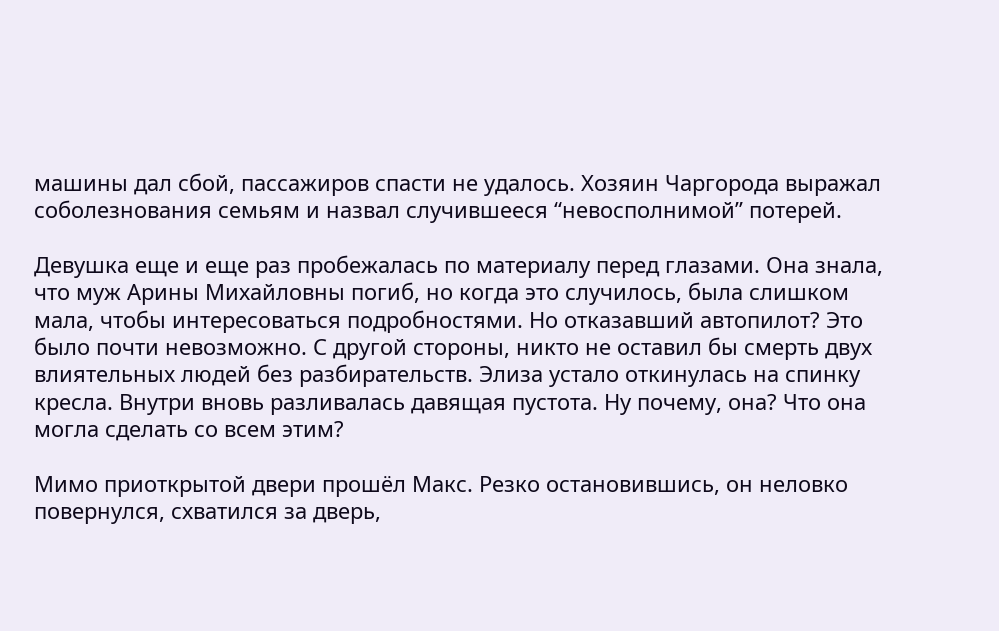машины дал сбой, пассажиров спасти не удалось. Хозяин Чаргорода выражал соболезнования семьям и назвал случившееся “невосполнимой” потерей.

Девушка еще и еще раз пробежалась по материалу перед глазами. Она знала, что муж Арины Михайловны погиб, но когда это случилось, была слишком мала, чтобы интересоваться подробностями. Но отказавший автопилот? Это было почти невозможно. С другой стороны, никто не оставил бы смерть двух влиятельных людей без разбирательств. Элиза устало откинулась на спинку кресла. Внутри вновь разливалась давящая пустота. Ну почему, она? Что она могла сделать со всем этим?

Мимо приоткрытой двери прошёл Макс. Резко остановившись, он неловко повернулся, схватился за дверь,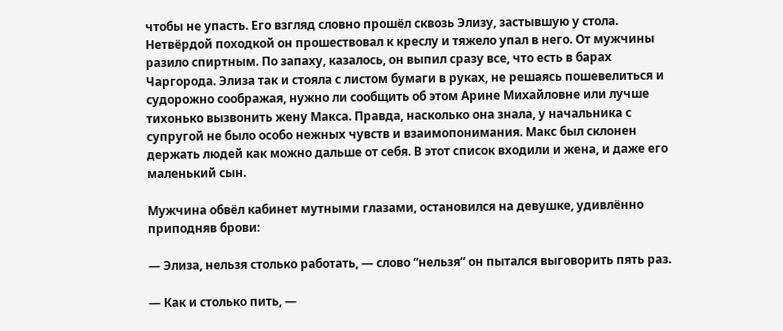чтобы не упасть. Его взгляд словно прошёл сквозь Элизу, застывшую у стола. Нетвёрдой походкой он прошествовал к креслу и тяжело упал в него. От мужчины разило спиртным. По запаху, казалось, он выпил сразу все, что есть в барах Чаргорода. Элиза так и стояла с листом бумаги в руках, не решаясь пошевелиться и судорожно соображая, нужно ли сообщить об этом Арине Михайловне или лучше тихонько вызвонить жену Макса. Правда, насколько она знала, у начальника с супругой не было особо нежных чувств и взаимопонимания. Макс был склонен держать людей как можно дальше от себя. В этот список входили и жена, и даже его маленький сын.

Мужчина обвёл кабинет мутными глазами, остановился на девушке, удивлённо приподняв брови:

— Элиза, нельзя столько работать, — слово “нельзя” он пытался выговорить пять раз.

— Как и столько пить, —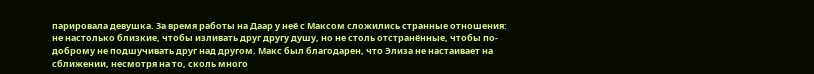парировала девушка. За время работы на Даар у неё с Максом сложились странные отношения: не настолько близкие, чтобы изливать друг другу душу, но не столь отстранённые, чтобы по-доброму не подшучивать друг над другом. Макс был благодарен, что Элиза не настаивает на сближении, несмотря на то, сколь много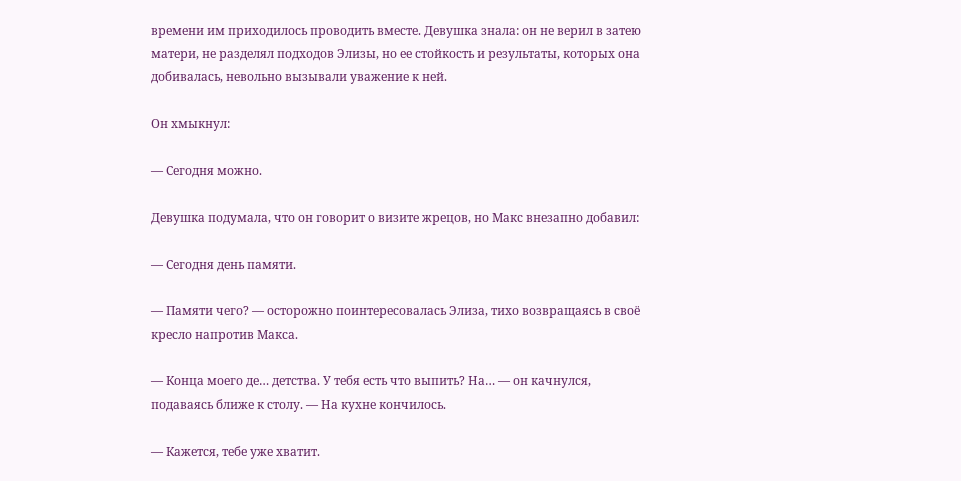времени им приходилось проводить вместе. Девушка знала: он не верил в затею матери, не разделял подходов Элизы, но ее стойкость и результаты, которых она добивалась, невольно вызывали уважение к ней.

Он хмыкнул:

— Сегодня можно.

Девушка подумала, что он говорит о визите жрецов, но Макс внезапно добавил:

— Сегодня день памяти.

— Памяти чего? — осторожно поинтересовалась Элиза, тихо возвращаясь в своё кресло напротив Макса.

— Конца моего де… детства. У тебя есть что выпить? На… — он качнулся, подаваясь ближе к столу. — На кухне кончилось.

— Кажется, тебе уже хватит.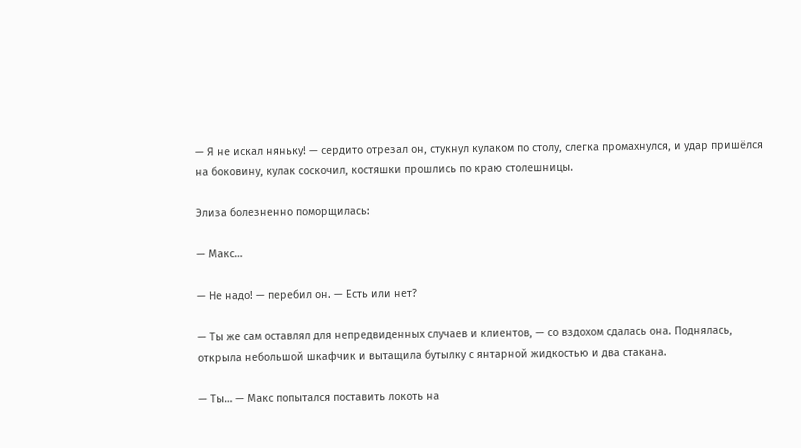— Я не искал няньку! — сердито отрезал он, стукнул кулаком по столу, слегка промахнулся, и удар пришёлся на боковину, кулак соскочил, костяшки прошлись по краю столешницы.

Элиза болезненно поморщилась:

— Макс…

— Не надо! — перебил он. — Есть или нет?

— Ты же сам оставлял для непредвиденных случаев и клиентов, — со вздохом сдалась она. Поднялась, открыла небольшой шкафчик и вытащила бутылку с янтарной жидкостью и два стакана.

— Ты… — Макс попытался поставить локоть на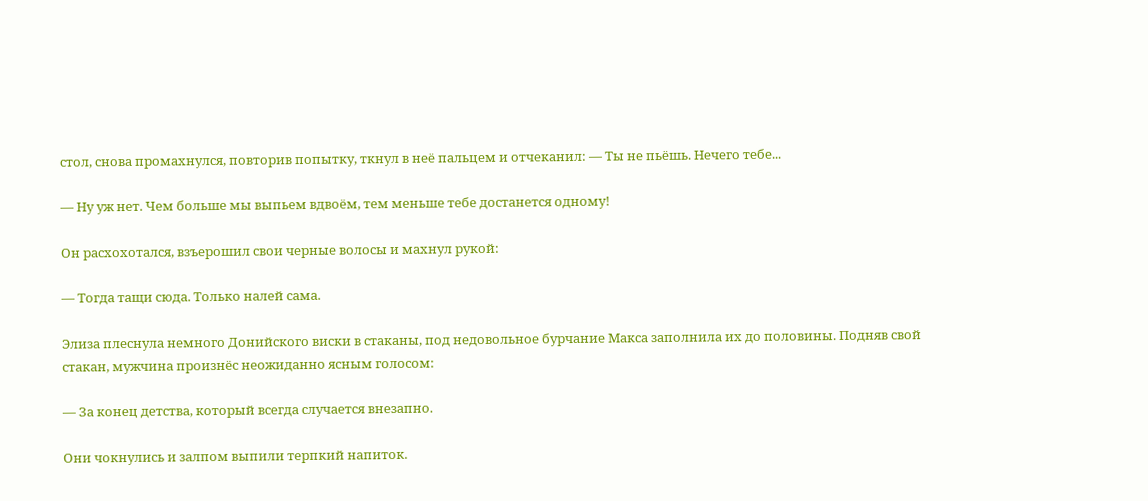стол, снова промахнулся, повторив попытку, ткнул в неё пальцем и отчеканил: — Ты не пьёшь. Нечего тебе...

— Ну уж нет. Чем больше мы выпьем вдвоём, тем меньше тебе достанется одному!

Он расхохотался, взъерошил свои черные волосы и махнул рукой:

— Тогда тащи сюда. Только налей сама.

Элиза плеснула немного Донийского виски в стаканы, под недовольное бурчание Макса заполнила их до половины. Подняв свой стакан, мужчина произнёс неожиданно ясным голосом:

— За конец детства, который всегда случается внезапно.

Они чокнулись и залпом выпили терпкий напиток.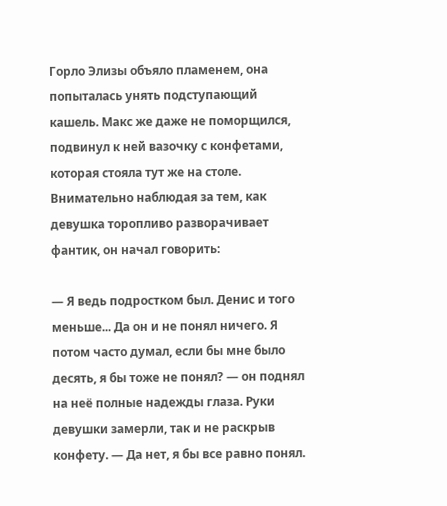Горло Элизы объяло пламенем, она попыталась унять подступающий кашель. Макс же даже не поморщился, подвинул к ней вазочку с конфетами, которая стояла тут же на столе. Внимательно наблюдая за тем, как девушка торопливо разворачивает фантик, он начал говорить:

— Я ведь подростком был. Денис и того меньше... Да он и не понял ничего. Я потом часто думал, если бы мне было десять, я бы тоже не понял? — он поднял на неё полные надежды глаза. Руки девушки замерли, так и не раскрыв конфету. — Да нет, я бы все равно понял.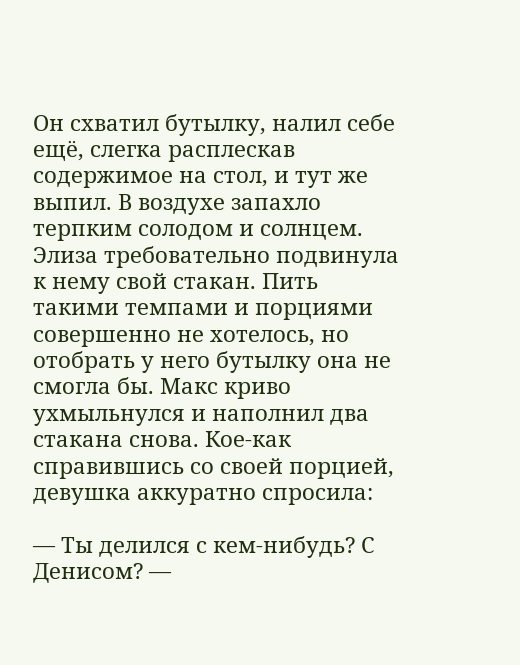Он схватил бутылку, налил себе ещё, слегка расплескав содержимое на стол, и тут же выпил. В воздухе запахло терпким солодом и солнцем. Элиза требовательно подвинула к нему свой стакан. Пить такими темпами и порциями совершенно не хотелось, но отобрать у него бутылку она не смогла бы. Макс криво ухмыльнулся и наполнил два стакана снова. Кое-как справившись со своей порцией, девушка аккуратно спросила:

— Ты делился с кем-нибудь? С Денисом? —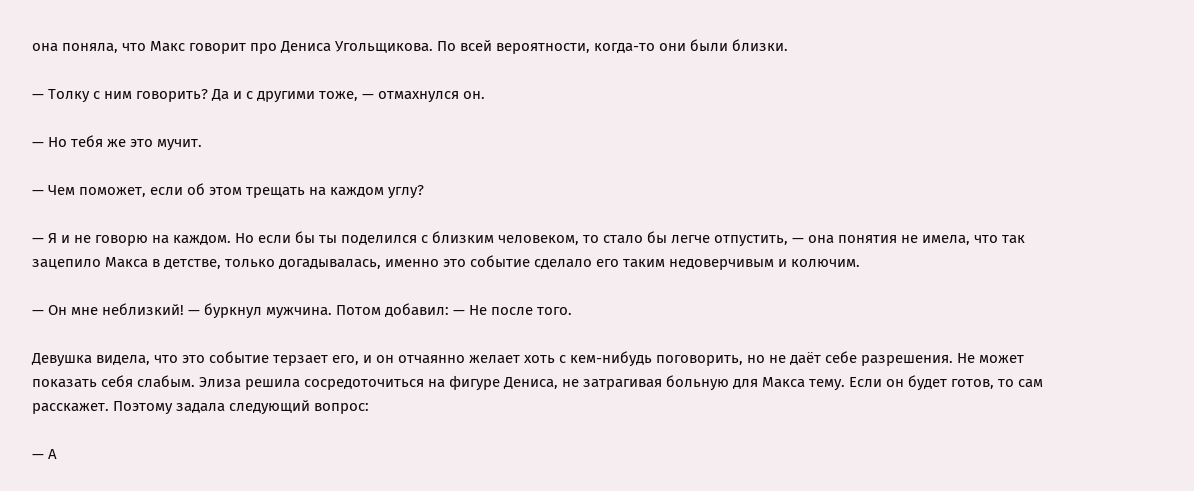она поняла, что Макс говорит про Дениса Угольщикова. По всей вероятности, когда-то они были близки.

— Толку с ним говорить? Да и с другими тоже, — отмахнулся он.

— Но тебя же это мучит.

— Чем поможет, если об этом трещать на каждом углу?

— Я и не говорю на каждом. Но если бы ты поделился с близким человеком, то стало бы легче отпустить, — она понятия не имела, что так зацепило Макса в детстве, только догадывалась, именно это событие сделало его таким недоверчивым и колючим.

— Он мне неблизкий! — буркнул мужчина. Потом добавил: — Не после того.

Девушка видела, что это событие терзает его, и он отчаянно желает хоть с кем-нибудь поговорить, но не даёт себе разрешения. Не может показать себя слабым. Элиза решила сосредоточиться на фигуре Дениса, не затрагивая больную для Макса тему. Если он будет готов, то сам расскажет. Поэтому задала следующий вопрос:

— А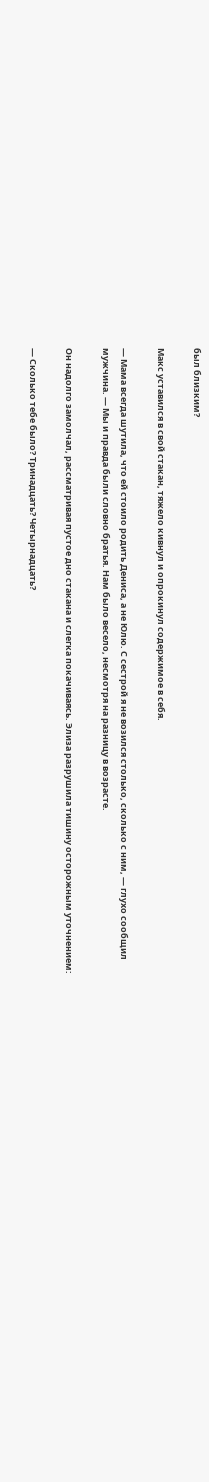был близким?

Макс уставился в свой стакан, тяжело кивнул и опрокинул содержимое в себя.

— Мама всегда шутила, что ей стоило родить Дениса, а не Юлю. С сестрой я не возился столько, сколько с ним, — глухо сообщил мужчина. — Мы и правда были словно братья. Нам было весело, несмотря на разницу в возрасте.

Он надолго замолчал, рассматривая пустое дно стакана и слегка покачиваясь. Элиза разрушила тишину осторожным уточнением:

— Сколько тебе было? Тринадцать? Четырнадцать?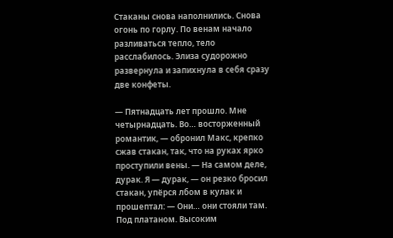Стаканы снова наполнились. Снова огонь по горлу. По венам начало разливаться тепло, тело расслабилось. Элиза судорожно развернула и запихнула в себя сразу две конфеты.

— Пятнадцать лет прошло. Мне четырнадцать. Во… восторженный романтик, — обронил Макс, крепко сжав стакан, так, что на руках ярко проступили вены. — На самом деле, дурак. Я — дурак, — он резко бросил стакан, упёрся лбом в кулак и прошептал: — Они… они стояли там. Под платаном. Высоким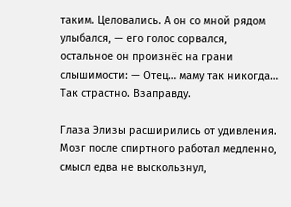таким. Целовались. А он со мной рядом улыбался, — его голос сорвался, остальное он произнёс на грани слышимости: — Отец… маму так никогда… Так страстно. Взаправду.

Глаза Элизы расширились от удивления. Мозг после спиртного работал медленно, смысл едва не выскользнул,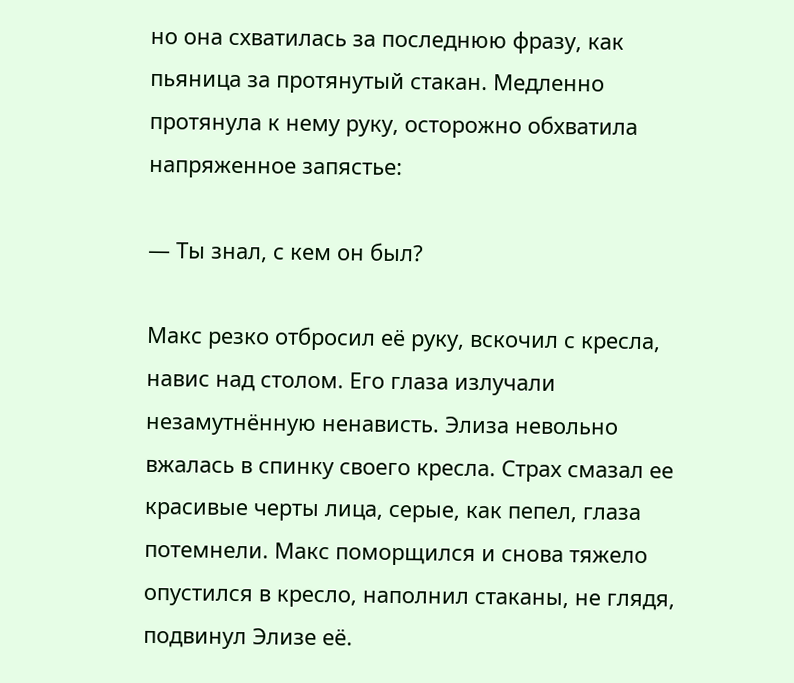но она схватилась за последнюю фразу, как пьяница за протянутый стакан. Медленно протянула к нему руку, осторожно обхватила напряженное запястье:

— Ты знал, с кем он был?

Макс резко отбросил её руку, вскочил с кресла, навис над столом. Его глаза излучали незамутнённую ненависть. Элиза невольно вжалась в спинку своего кресла. Страх смазал ее красивые черты лица, серые, как пепел, глаза потемнели. Макс поморщился и снова тяжело опустился в кресло, наполнил стаканы, не глядя, подвинул Элизе её.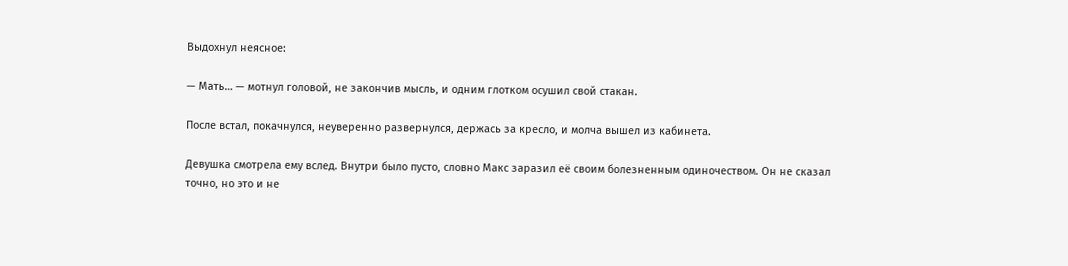Выдохнул неясное:

— Мать… — мотнул головой, не закончив мысль, и одним глотком осушил свой стакан.

После встал, покачнулся, неуверенно развернулся, держась за кресло, и молча вышел из кабинета.

Девушка смотрела ему вслед. Внутри было пусто, словно Макс заразил её своим болезненным одиночеством. Он не сказал точно, но это и не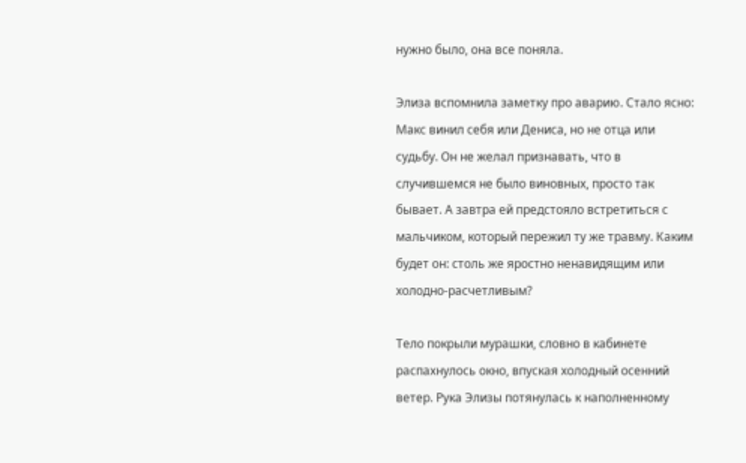нужно было, она все поняла.

Элиза вспомнила заметку про аварию. Стало ясно: Макс винил себя или Дениса, но не отца или судьбу. Он не желал признавать, что в случившемся не было виновных, просто так бывает. А завтра ей предстояло встретиться с мальчиком, который пережил ту же травму. Каким будет он: столь же яростно ненавидящим или холодно-расчетливым?

Тело покрыли мурашки, словно в кабинете распахнулось окно, впуская холодный осенний ветер. Рука Элизы потянулась к наполненному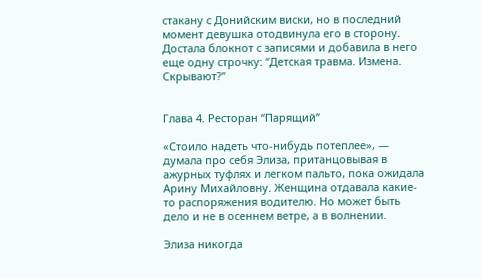стакану с Донийским виски, но в последний момент девушка отодвинула его в сторону. Достала блокнот с записями и добавила в него еще одну строчку: “Детская травма. Измена. Скрывают?”


Глава 4. Ресторан “Парящий”

«Стоило надеть что-нибудь потеплее», — думала про себя Элиза, пританцовывая в ажурных туфлях и легком пальто, пока ожидала Арину Михайловну. Женщина отдавала какие-то распоряжения водителю. Но может быть дело и не в осеннем ветре, а в волнении.

Элиза никогда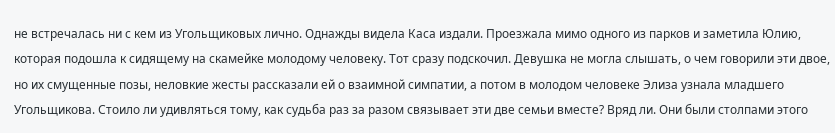не встречалась ни с кем из Угольщиковых лично. Однажды видела Каса издали. Проезжала мимо одного из парков и заметила Юлию, которая подошла к сидящему на скамейке молодому человеку. Тот сразу подскочил. Девушка не могла слышать, о чем говорили эти двое, но их смущенные позы, неловкие жесты рассказали ей о взаимной симпатии, а потом в молодом человеке Элиза узнала младшего Угольщикова. Стоило ли удивляться тому, как судьба раз за разом связывает эти две семьи вместе? Вряд ли. Они были столпами этого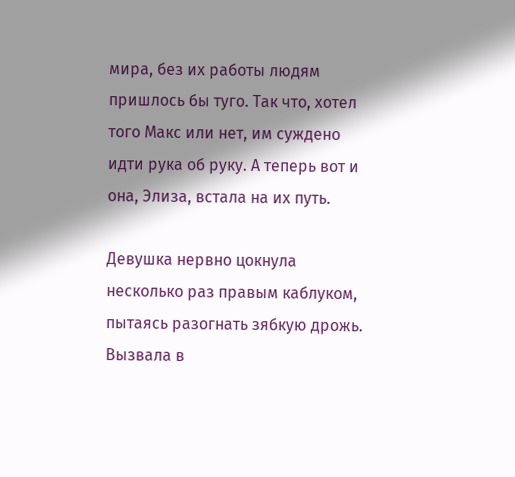мира, без их работы людям пришлось бы туго. Так что, хотел того Макс или нет, им суждено идти рука об руку. А теперь вот и она, Элиза, встала на их путь.

Девушка нервно цокнула несколько раз правым каблуком, пытаясь разогнать зябкую дрожь. Вызвала в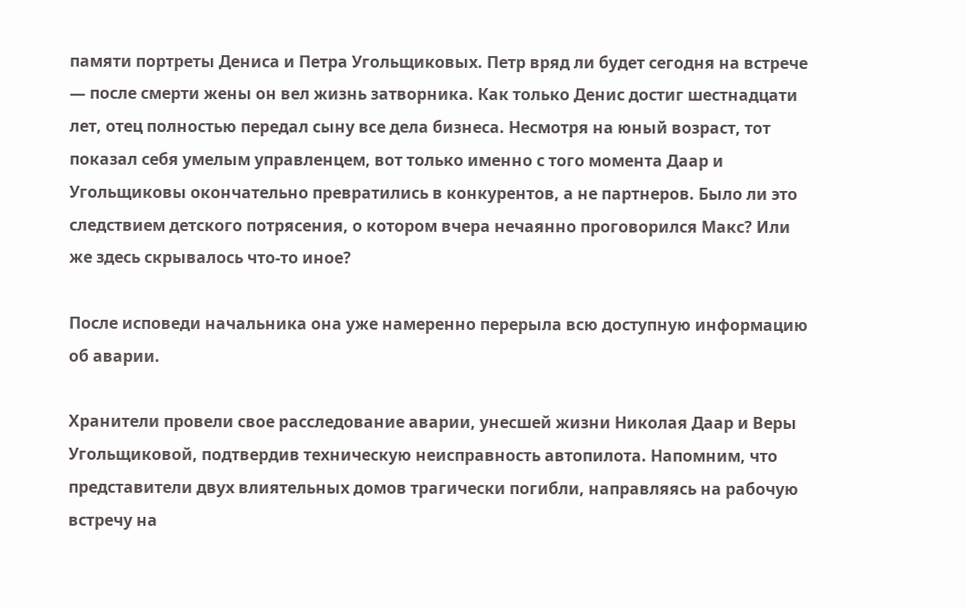памяти портреты Дениса и Петра Угольщиковых. Петр вряд ли будет сегодня на встрече — после смерти жены он вел жизнь затворника. Как только Денис достиг шестнадцати лет, отец полностью передал сыну все дела бизнеса. Несмотря на юный возраст, тот показал себя умелым управленцем, вот только именно с того момента Даар и Угольщиковы окончательно превратились в конкурентов, а не партнеров. Было ли это следствием детского потрясения, о котором вчера нечаянно проговорился Макс? Или же здесь скрывалось что-то иное?

После исповеди начальника она уже намеренно перерыла всю доступную информацию об аварии.

Хранители провели свое расследование аварии, унесшей жизни Николая Даар и Веры Угольщиковой, подтвердив техническую неисправность автопилота. Напомним, что представители двух влиятельных домов трагически погибли, направляясь на рабочую встречу на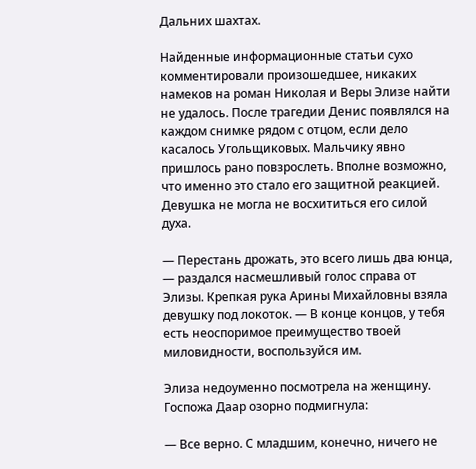Дальних шахтах.

Найденные информационные статьи сухо комментировали произошедшее, никаких намеков на роман Николая и Веры Элизе найти не удалось. После трагедии Денис появлялся на каждом снимке рядом с отцом, если дело касалось Угольщиковых. Мальчику явно пришлось рано повзрослеть. Вполне возможно, что именно это стало его защитной реакцией. Девушка не могла не восхититься его силой духа.

— Перестань дрожать, это всего лишь два юнца, — раздался насмешливый голос справа от Элизы. Крепкая рука Арины Михайловны взяла девушку под локоток. — В конце концов, у тебя есть неоспоримое преимущество твоей миловидности, воспользуйся им.

Элиза недоуменно посмотрела на женщину. Госпожа Даар озорно подмигнула:

— Все верно. С младшим, конечно, ничего не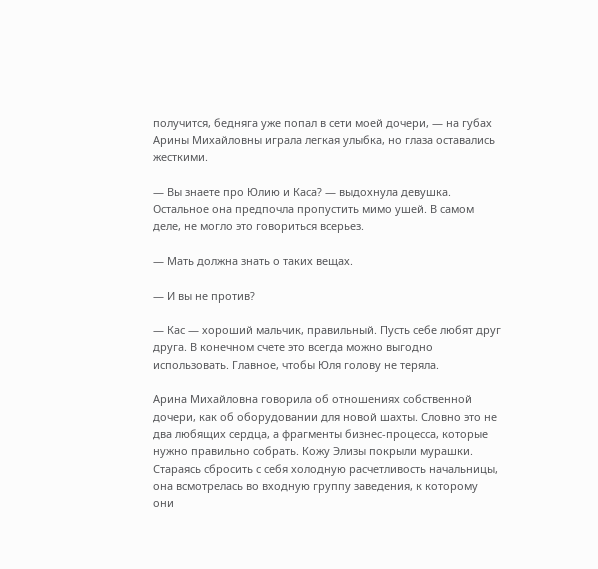получится, бедняга уже попал в сети моей дочери, — на губах Арины Михайловны играла легкая улыбка, но глаза оставались жесткими.

— Вы знаете про Юлию и Каса? — выдохнула девушка. Остальное она предпочла пропустить мимо ушей. В самом деле, не могло это говориться всерьез.

— Мать должна знать о таких вещах.

— И вы не против?

— Кас — хороший мальчик, правильный. Пусть себе любят друг друга. В конечном счете это всегда можно выгодно использовать. Главное, чтобы Юля голову не теряла.

Арина Михайловна говорила об отношениях собственной дочери, как об оборудовании для новой шахты. Словно это не два любящих сердца, а фрагменты бизнес-процесса, которые нужно правильно собрать. Кожу Элизы покрыли мурашки. Стараясь сбросить с себя холодную расчетливость начальницы, она всмотрелась во входную группу заведения, к которому они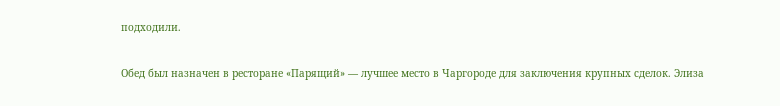подходили.

Обед был назначен в ресторане «Парящий» — лучшее место в Чаргороде для заключения крупных сделок. Элиза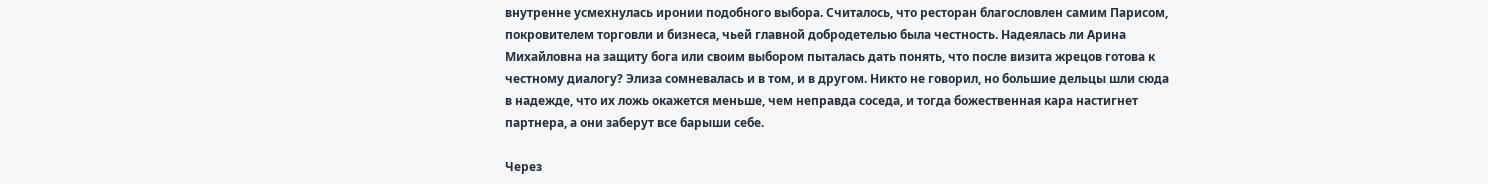внутренне усмехнулась иронии подобного выбора. Считалось, что ресторан благословлен самим Парисом, покровителем торговли и бизнеса, чьей главной добродетелью была честность. Надеялась ли Арина Михайловна на защиту бога или своим выбором пыталась дать понять, что после визита жрецов готова к честному диалогу? Элиза сомневалась и в том, и в другом. Никто не говорил, но большие дельцы шли сюда в надежде, что их ложь окажется меньше, чем неправда соседа, и тогда божественная кара настигнет партнера, а они заберут все барыши себе.

Через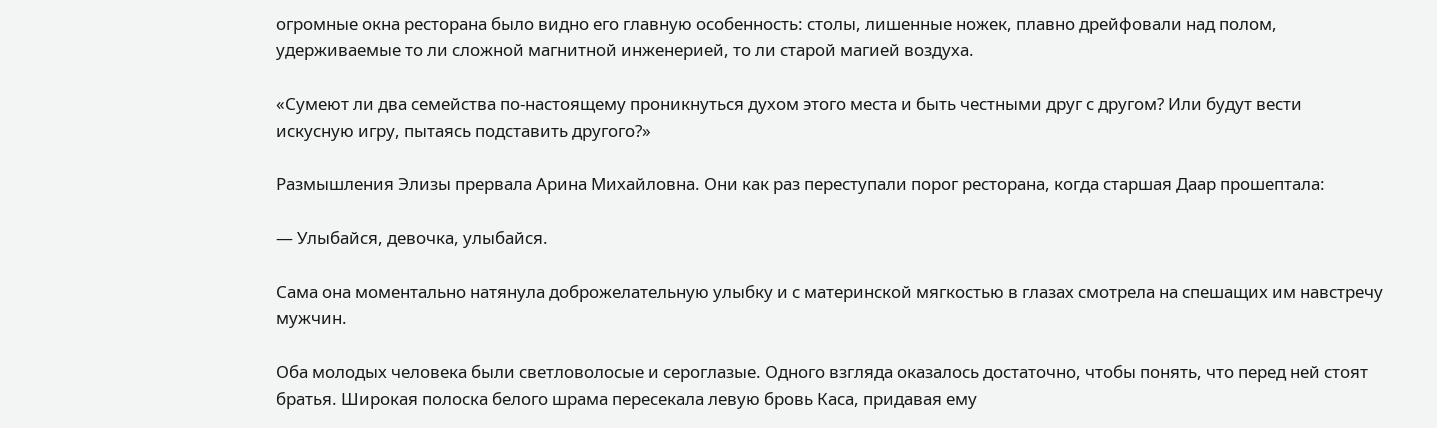огромные окна ресторана было видно его главную особенность: столы, лишенные ножек, плавно дрейфовали над полом, удерживаемые то ли сложной магнитной инженерией, то ли старой магией воздуха.

«Сумеют ли два семейства по-настоящему проникнуться духом этого места и быть честными друг с другом? Или будут вести искусную игру, пытаясь подставить другого?»

Размышления Элизы прервала Арина Михайловна. Они как раз переступали порог ресторана, когда старшая Даар прошептала:

— Улыбайся, девочка, улыбайся.

Сама она моментально натянула доброжелательную улыбку и с материнской мягкостью в глазах смотрела на спешащих им навстречу мужчин.

Оба молодых человека были светловолосые и сероглазые. Одного взгляда оказалось достаточно, чтобы понять, что перед ней стоят братья. Широкая полоска белого шрама пересекала левую бровь Каса, придавая ему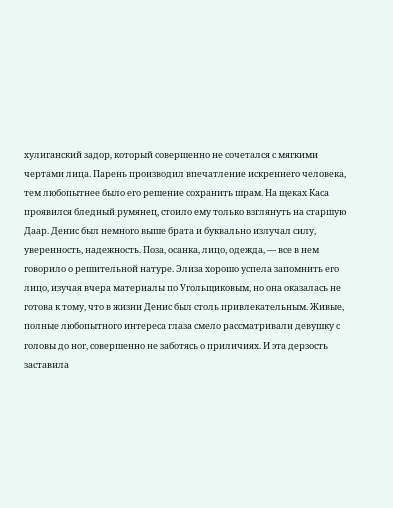хулиганский задор, который совершенно не сочетался с мягкими чертами лица. Парень производил впечатление искреннего человека, тем любопытнее было его решение сохранить шрам. На щеках Каса проявился бледный румянец, стоило ему только взглянуть на старшую Даар. Денис был немного выше брата и буквально излучал силу, уверенность, надежность. Поза, осанка, лицо, одежда, — все в нем говорило о решительной натуре. Элиза хорошо успела запомнить его лицо, изучая вчера материалы по Угольщиковым, но она оказалась не готова к тому, что в жизни Денис был столь привлекательным. Живые, полные любопытного интереса глаза смело рассматривали девушку с головы до ног, совершенно не заботясь о приличиях. И эта дерзость заставила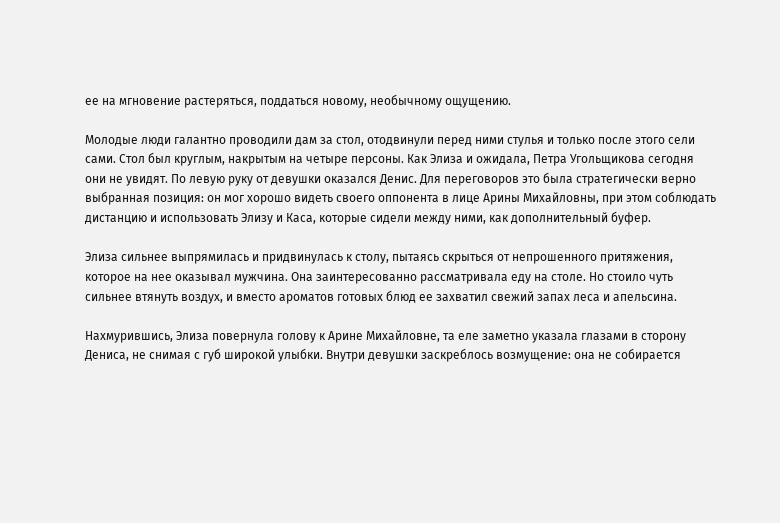ее на мгновение растеряться, поддаться новому, необычному ощущению.

Молодые люди галантно проводили дам за стол, отодвинули перед ними стулья и только после этого сели сами. Стол был круглым, накрытым на четыре персоны. Как Элиза и ожидала, Петра Угольщикова сегодня они не увидят. По левую руку от девушки оказался Денис. Для переговоров это была стратегически верно выбранная позиция: он мог хорошо видеть своего оппонента в лице Арины Михайловны, при этом соблюдать дистанцию и использовать Элизу и Каса, которые сидели между ними, как дополнительный буфер.

Элиза сильнее выпрямилась и придвинулась к столу, пытаясь скрыться от непрошенного притяжения, которое на нее оказывал мужчина. Она заинтересованно рассматривала еду на столе. Но стоило чуть сильнее втянуть воздух, и вместо ароматов готовых блюд ее захватил свежий запах леса и апельсина.

Нахмурившись, Элиза повернула голову к Арине Михайловне, та еле заметно указала глазами в сторону Дениса, не снимая с губ широкой улыбки. Внутри девушки заскреблось возмущение: она не собирается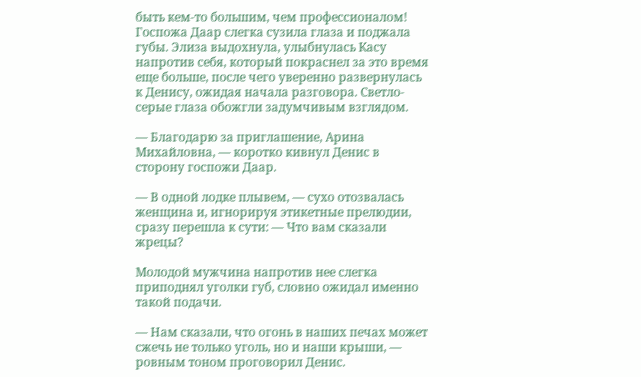быть кем-то большим, чем профессионалом! Госпожа Даар слегка сузила глаза и поджала губы. Элиза выдохнула, улыбнулась Касу напротив себя, который покраснел за это время еще больше, после чего уверенно развернулась к Денису, ожидая начала разговора. Светло-серые глаза обожгли задумчивым взглядом.

— Благодарю за приглашение, Арина Михайловна, — коротко кивнул Денис в сторону госпожи Даар.

— В одной лодке плывем, — сухо отозвалась женщина и, игнорируя этикетные прелюдии, сразу перешла к сути: — Что вам сказали жрецы?

Молодой мужчина напротив нее слегка приподнял уголки губ, словно ожидал именно такой подачи.

— Нам сказали, что огонь в наших печах может сжечь не только уголь, но и наши крыши, — ровным тоном проговорил Денис.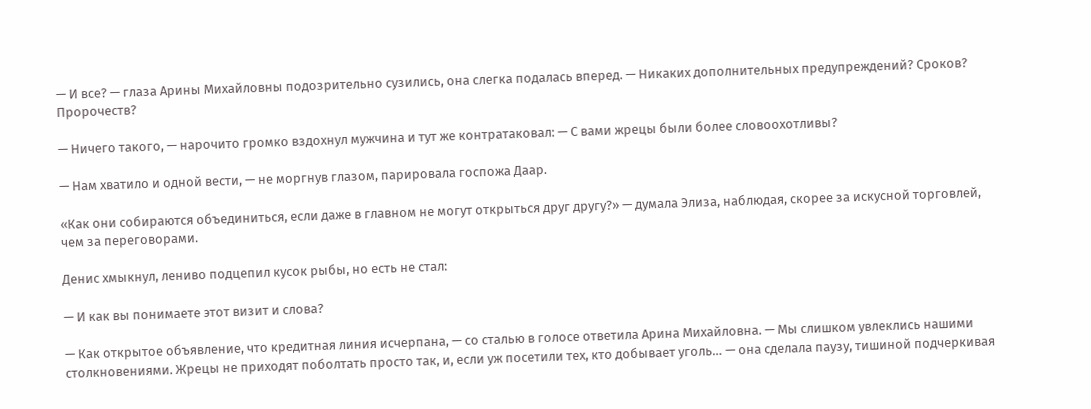— И все? — глаза Арины Михайловны подозрительно сузились, она слегка подалась вперед. — Никаких дополнительных предупреждений? Сроков? Пророчеств?

— Ничего такого, — нарочито громко вздохнул мужчина и тут же контратаковал: — С вами жрецы были более словоохотливы?

— Нам хватило и одной вести, — не моргнув глазом, парировала госпожа Даар.

«Как они собираются объединиться, если даже в главном не могут открыться друг другу?» — думала Элиза, наблюдая, скорее за искусной торговлей, чем за переговорами.

Денис хмыкнул, лениво подцепил кусок рыбы, но есть не стал:

— И как вы понимаете этот визит и слова?

— Как открытое объявление, что кредитная линия исчерпана, — со сталью в голосе ответила Арина Михайловна. — Мы слишком увлеклись нашими столкновениями. Жрецы не приходят поболтать просто так, и, если уж посетили тех, кто добывает уголь… — она сделала паузу, тишиной подчеркивая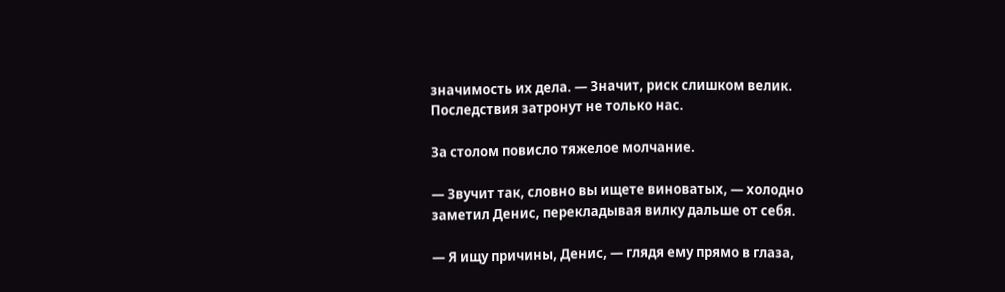значимость их дела. — Значит, риск слишком велик. Последствия затронут не только нас.

За столом повисло тяжелое молчание.

— Звучит так, словно вы ищете виноватых, — холодно заметил Денис, перекладывая вилку дальше от себя.

— Я ищу причины, Денис, — глядя ему прямо в глаза,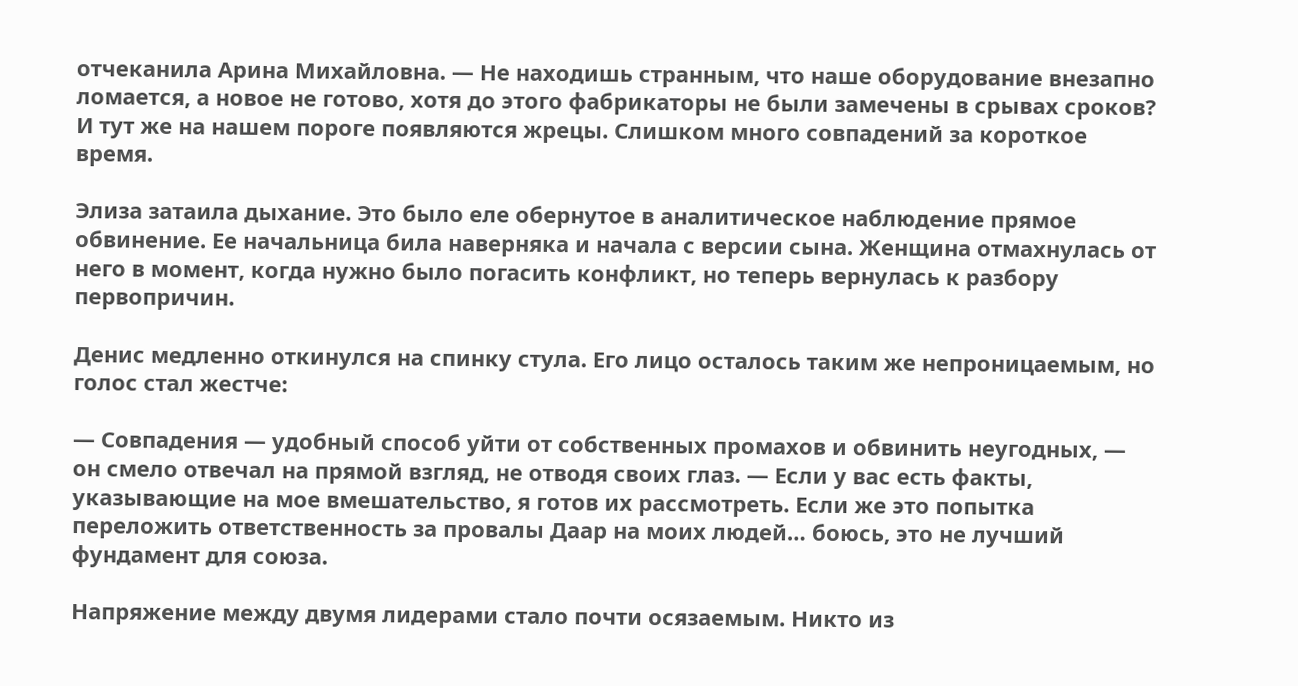отчеканила Арина Михайловна. — Не находишь странным, что наше оборудование внезапно ломается, а новое не готово, хотя до этого фабрикаторы не были замечены в срывах сроков? И тут же на нашем пороге появляются жрецы. Слишком много совпадений за короткое время.

Элиза затаила дыхание. Это было еле обернутое в аналитическое наблюдение прямое обвинение. Ее начальница била наверняка и начала с версии сына. Женщина отмахнулась от него в момент, когда нужно было погасить конфликт, но теперь вернулась к разбору первопричин.

Денис медленно откинулся на спинку стула. Его лицо осталось таким же непроницаемым, но голос стал жестче:

— Совпадения — удобный способ уйти от собственных промахов и обвинить неугодных, — он смело отвечал на прямой взгляд, не отводя своих глаз. — Если у вас есть факты, указывающие на мое вмешательство, я готов их рассмотреть. Если же это попытка переложить ответственность за провалы Даар на моих людей… боюсь, это не лучший фундамент для союза.

Напряжение между двумя лидерами стало почти осязаемым. Никто из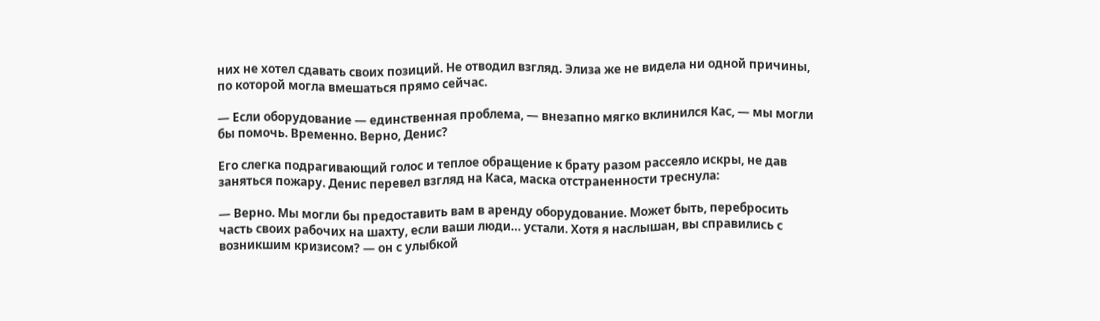них не хотел сдавать своих позиций. Не отводил взгляд. Элиза же не видела ни одной причины, по которой могла вмешаться прямо сейчас.

— Если оборудование — единственная проблема, — внезапно мягко вклинился Кас, — мы могли бы помочь. Временно. Верно, Денис?

Его слегка подрагивающий голос и теплое обращение к брату разом рассеяло искры, не дав заняться пожару. Денис перевел взгляд на Каса, маска отстраненности треснула:

— Верно. Мы могли бы предоставить вам в аренду оборудование. Может быть, перебросить часть своих рабочих на шахту, если ваши люди… устали. Хотя я наслышан, вы справились с возникшим кризисом? — он с улыбкой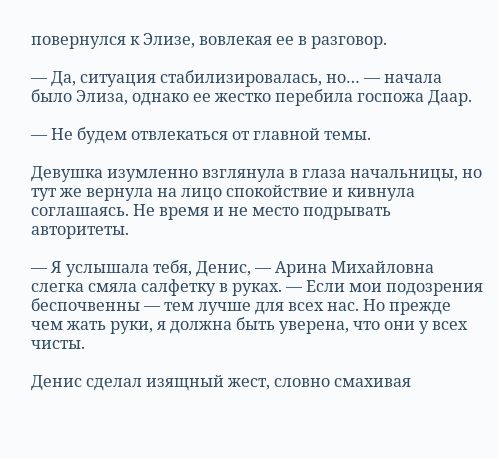повернулся к Элизе, вовлекая ее в разговор.

— Да, ситуация стабилизировалась, но… — начала было Элиза, однако ее жестко перебила госпожа Даар.

— Не будем отвлекаться от главной темы.

Девушка изумленно взглянула в глаза начальницы, но тут же вернула на лицо спокойствие и кивнула соглашаясь. Не время и не место подрывать авторитеты.

— Я услышала тебя, Денис, — Арина Михайловна слегка смяла салфетку в руках. — Если мои подозрения беспочвенны — тем лучше для всех нас. Но прежде чем жать руки, я должна быть уверена, что они у всех чисты.

Денис сделал изящный жест, словно смахивая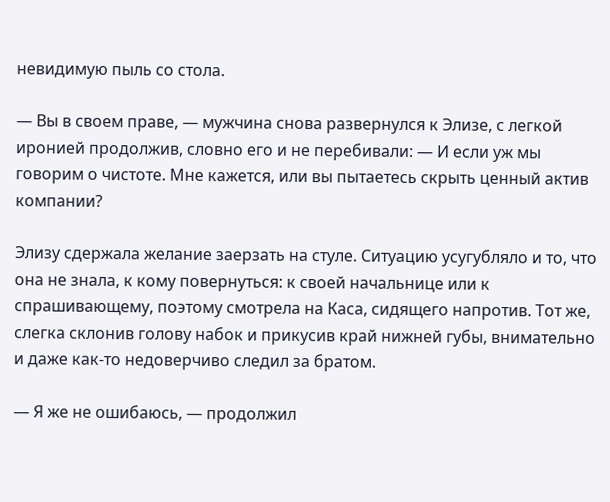невидимую пыль со стола.

— Вы в своем праве, — мужчина снова развернулся к Элизе, с легкой иронией продолжив, словно его и не перебивали: — И если уж мы говорим о чистоте. Мне кажется, или вы пытаетесь скрыть ценный актив компании?

Элизу сдержала желание заерзать на стуле. Ситуацию усугубляло и то, что она не знала, к кому повернуться: к своей начальнице или к спрашивающему, поэтому смотрела на Каса, сидящего напротив. Тот же, слегка склонив голову набок и прикусив край нижней губы, внимательно и даже как-то недоверчиво следил за братом.

— Я же не ошибаюсь, — продолжил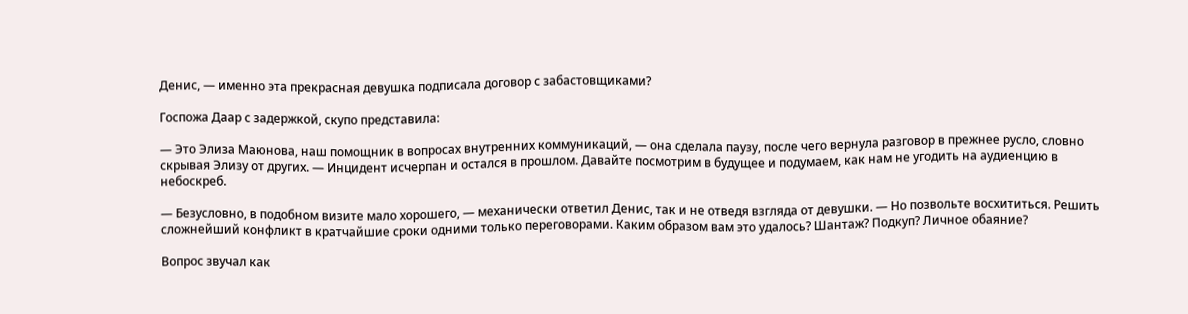Денис, — именно эта прекрасная девушка подписала договор с забастовщиками?

Госпожа Даар с задержкой, скупо представила:

— Это Элиза Маюнова, наш помощник в вопросах внутренних коммуникаций, — она сделала паузу, после чего вернула разговор в прежнее русло, словно скрывая Элизу от других. — Инцидент исчерпан и остался в прошлом. Давайте посмотрим в будущее и подумаем, как нам не угодить на аудиенцию в небоскреб.

— Безусловно, в подобном визите мало хорошего, — механически ответил Денис, так и не отведя взгляда от девушки. — Но позвольте восхититься. Решить сложнейший конфликт в кратчайшие сроки одними только переговорами. Каким образом вам это удалось? Шантаж? Подкуп? Личное обаяние?

Вопрос звучал как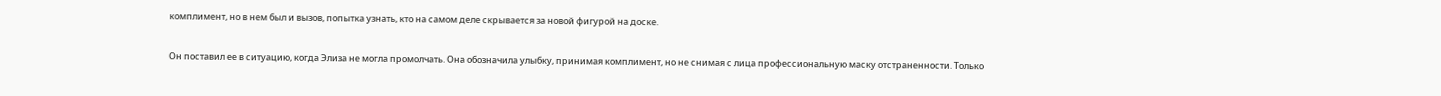комплимент, но в нем был и вызов, попытка узнать, кто на самом деле скрывается за новой фигурой на доске.

Он поставил ее в ситуацию, когда Элиза не могла промолчать. Она обозначила улыбку, принимая комплимент, но не снимая с лица профессиональную маску отстраненности. Только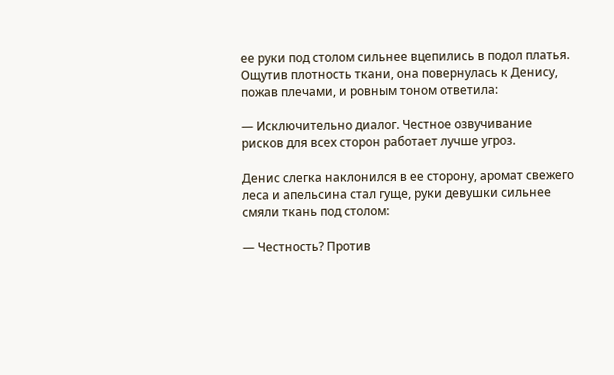ее руки под столом сильнее вцепились в подол платья. Ощутив плотность ткани, она повернулась к Денису, пожав плечами, и ровным тоном ответила:

— Исключительно диалог. Честное озвучивание рисков для всех сторон работает лучше угроз.

Денис слегка наклонился в ее сторону, аромат свежего леса и апельсина стал гуще, руки девушки сильнее смяли ткань под столом:

— Честность? Против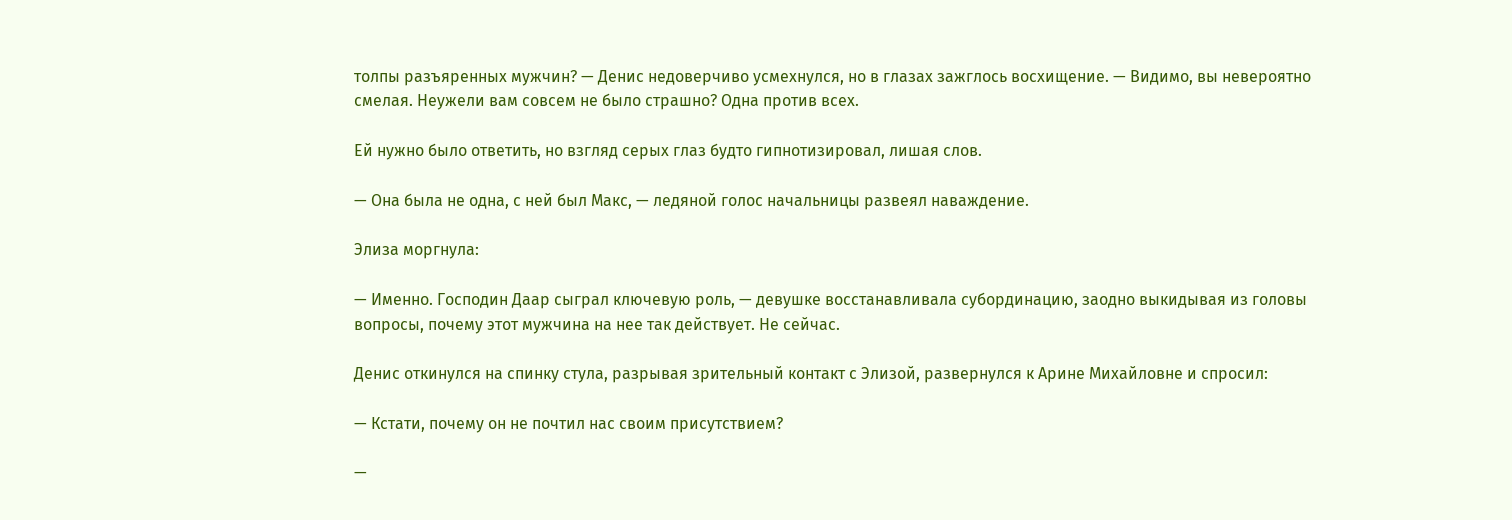толпы разъяренных мужчин? — Денис недоверчиво усмехнулся, но в глазах зажглось восхищение. — Видимо, вы невероятно смелая. Неужели вам совсем не было страшно? Одна против всех.

Ей нужно было ответить, но взгляд серых глаз будто гипнотизировал, лишая слов.

— Она была не одна, с ней был Макс, — ледяной голос начальницы развеял наваждение.

Элиза моргнула:

— Именно. Господин Даар сыграл ключевую роль, — девушке восстанавливала субординацию, заодно выкидывая из головы вопросы, почему этот мужчина на нее так действует. Не сейчас.

Денис откинулся на спинку стула, разрывая зрительный контакт с Элизой, развернулся к Арине Михайловне и спросил:

— Кстати, почему он не почтил нас своим присутствием?

—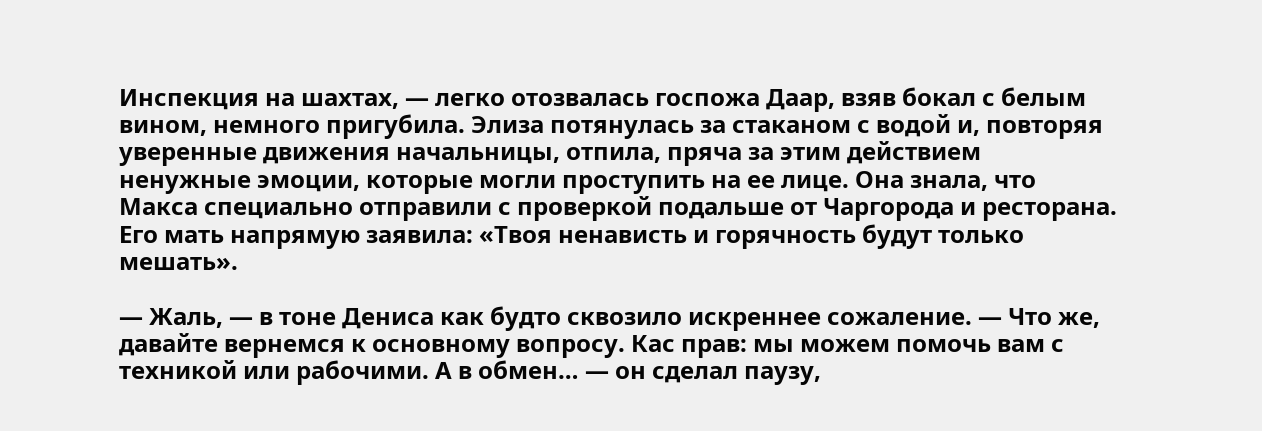Инспекция на шахтах, — легко отозвалась госпожа Даар, взяв бокал с белым вином, немного пригубила. Элиза потянулась за стаканом с водой и, повторяя уверенные движения начальницы, отпила, пряча за этим действием ненужные эмоции, которые могли проступить на ее лице. Она знала, что Макса специально отправили с проверкой подальше от Чаргорода и ресторана. Его мать напрямую заявила: «Твоя ненависть и горячность будут только мешать».

— Жаль, — в тоне Дениса как будто сквозило искреннее сожаление. — Что же, давайте вернемся к основному вопросу. Кас прав: мы можем помочь вам с техникой или рабочими. А в обмен… — он сделал паузу,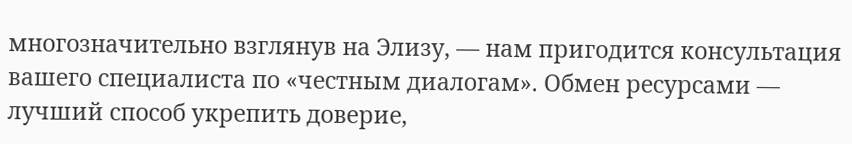многозначительно взглянув на Элизу, — нам пригодится консультация вашего специалиста по «честным диалогам». Обмен ресурсами — лучший способ укрепить доверие,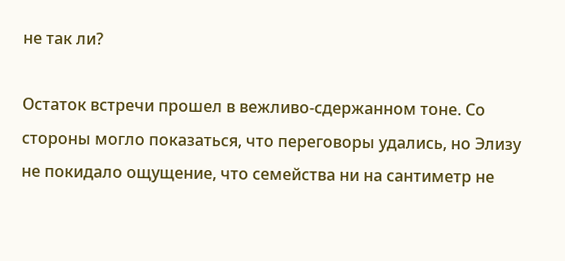не так ли?

Остаток встречи прошел в вежливо-сдержанном тоне. Со стороны могло показаться, что переговоры удались, но Элизу не покидало ощущение, что семейства ни на сантиметр не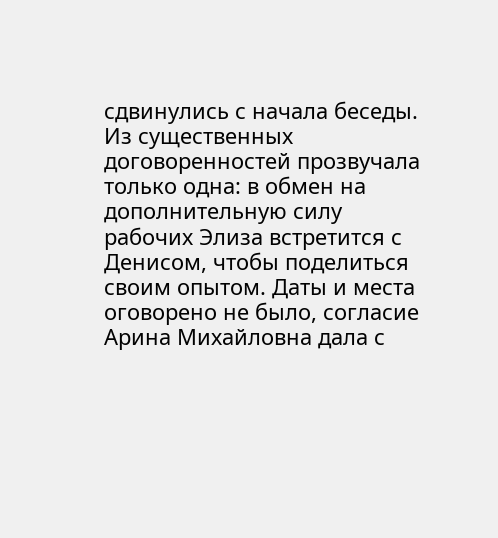сдвинулись с начала беседы. Из существенных договоренностей прозвучала только одна: в обмен на дополнительную силу рабочих Элиза встретится с Денисом, чтобы поделиться своим опытом. Даты и места оговорено не было, согласие Арина Михайловна дала с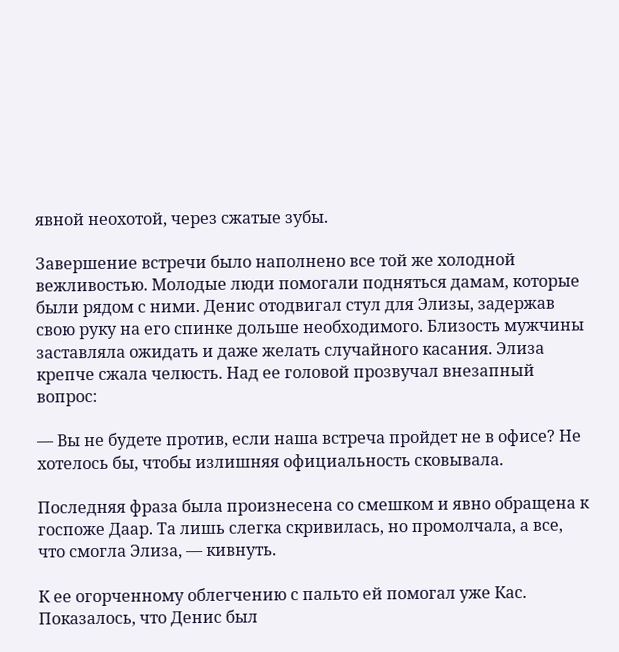явной неохотой, через сжатые зубы.

Завершение встречи было наполнено все той же холодной вежливостью. Молодые люди помогали подняться дамам, которые были рядом с ними. Денис отодвигал стул для Элизы, задержав свою руку на его спинке дольше необходимого. Близость мужчины заставляла ожидать и даже желать случайного касания. Элиза крепче сжала челюсть. Над ее головой прозвучал внезапный вопрос:

— Вы не будете против, если наша встреча пройдет не в офисе? Не хотелось бы, чтобы излишняя официальность сковывала.

Последняя фраза была произнесена со смешком и явно обращена к госпоже Даар. Та лишь слегка скривилась, но промолчала, а все, что смогла Элиза, — кивнуть.

К ее огорченному облегчению с пальто ей помогал уже Кас. Показалось, что Денис был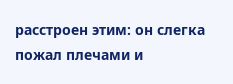расстроен этим: он слегка пожал плечами и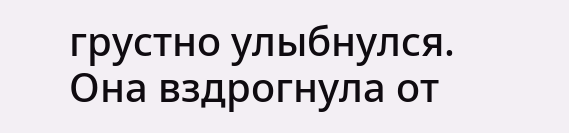грустно улыбнулся. Она вздрогнула от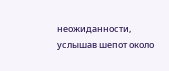неожиданности, услышав шепот около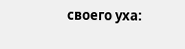своего уха: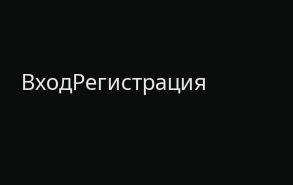ВходРегистрация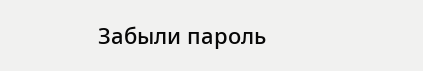Забыли пароль